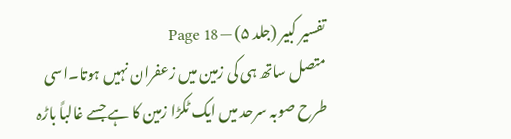تفسیر کبیر (جلد ۵) — Page 18
متصل ساتھ ہی کی زمین میں زعفران نہیں ہوتا۔اسی طرح صوبہ سرحد میں ایک ٹکڑا زمین کا ہے جسے غالباً باڑہ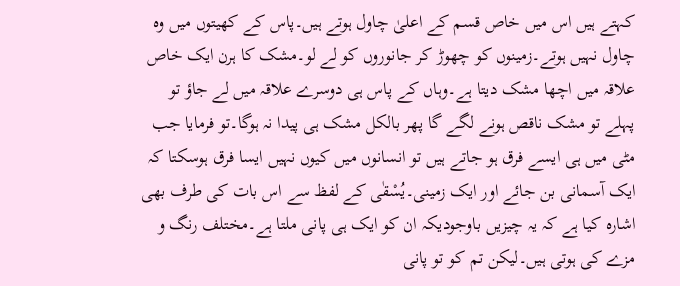کہتے ہیں اس میں خاص قسم کے اعلیٰ چاول ہوتے ہیں۔پاس کے کھیتوں میں وہ چاول نہیں ہوتے۔زمینوں کو چھوڑ کر جانوروں کو لے لو۔مشک کا ہرن ایک خاص علاقہ میں اچھا مشک دیتا ہے۔وہاں کے پاس ہی دوسرے علاقہ میں لے جاؤ تو پہلے تو مشک ناقص ہونے لگے گا پھر بالکل مشک ہی پیدا نہ ہوگا۔تو فرمایا جب مٹی میں ہی ایسے فرق ہو جاتے ہیں تو انسانوں میں کیوں نہیں ایسا فرق ہوسکتا کہ ایک آسمانی بن جائے اور ایک زمینی۔یُسْقٰی کے لفظ سے اس بات کی طرف بھی اشارہ کیا ہے کہ یہ چیزیں باوجودیکہ ان کو ایک ہی پانی ملتا ہے۔مختلف رنگ و مزے کی ہوتی ہیں۔لیکن تم کو تو پانی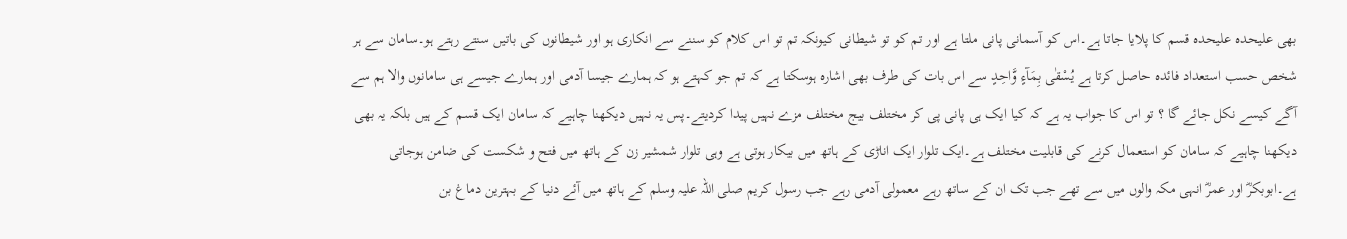بھی علیحدہ علیحدہ قسم کا پلایا جاتا ہے۔اس کو آسمانی پانی ملتا ہے اور تم کو تو شیطانی کیونکہ تم تو اس کلام کو سننے سے انکاری ہو اور شیطانوں کی باتیں سنتے رہتے ہو۔سامان سے ہر شخص حسب استعداد فائدہ حاصل کرتا ہے يُسْقٰى بِمَآءٍ وَّاحِدٍ سے اس بات کی طرف بھی اشارہ ہوسکتا ہے کہ تم جو کہتے ہو کہ ہمارے جیسا آدمی اور ہمارے جیسے ہی سامانوں والا ہم سے آگے کیسے نکل جائے گا ؟ تو اس کا جواب یہ ہے کہ کیا ایک ہی پانی پی کر مختلف بیج مختلف مزے نہیں پیدا کردیتے۔پس یہ نہیں دیکھنا چاہیے کہ سامان ایک قسم کے ہیں بلکہ یہ بھی دیکھنا چاہیے کہ سامان کو استعمال کرنے کی قابلیت مختلف ہے۔ایک تلوار ایک اناڑی کے ہاتھ میں بیکار ہوتی ہے وہی تلوار شمشیر زن کے ہاتھ میں فتح و شکست کی ضامن ہوجاتی ہے۔ابوبکرؓ اور عمرؓ انہی مکہ والوں میں سے تھے جب تک ان کے ساتھ رہے معمولی آدمی رہے جب رسول کریم صلی اللہ علیہ وسلم کے ہاتھ میں آئے دنیا کے بہترین دماغ بن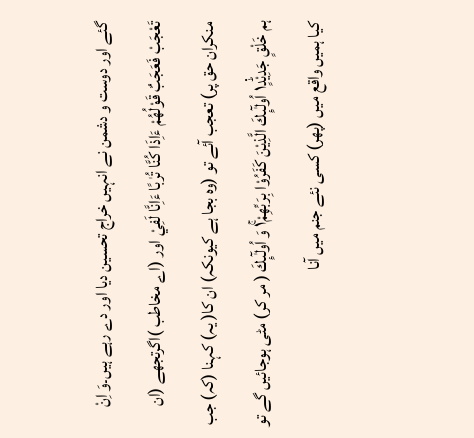گئے اور دوست و دشمن نے انہیں خراج تحسین دیا اور دے رہے ہیں۔وَ اِنْ تَعْجَبْ فَعَجَبٌ قَوْلُهُمْ ءَاِذَا كُنَّا تُرٰبًا ءَاِنَّا لَفِيْ اور (اے مخاطب )اگرتجھے (ان منکران حق پر) تعجب آئے تو (وہ بجا ہے کیونکہ) ان کا( یہ) کہنا (کہ) جب ہم خَلْقٍ جَدِيْدٍ١ؕ۬ اُولٰٓىِٕكَ الَّذِيْنَ كَفَرُوْا بِرَبِّهِمْ١ۚ وَ اُولٰٓىِٕكَ ( مر کر) مٹی ہوجائیں گے تو کیا ہمیں واقع میں (پھر) کسی نئے جنم میں آنا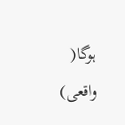ہوگا( واقعی)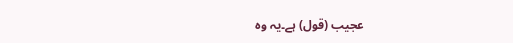عجیب (قول) ہے۔یہ وہ